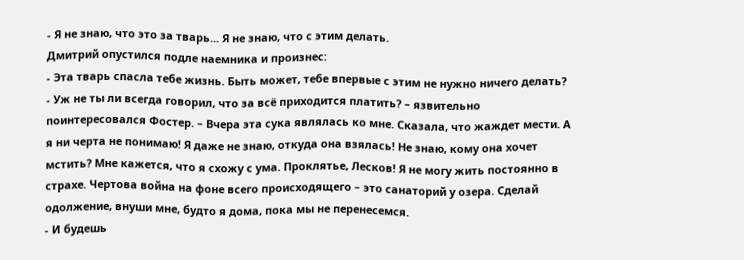- Я не знаю, что это за тварь... Я не знаю, что с этим делать.
Дмитрий опустился подле наемника и произнес:
- Эта тварь спасла тебе жизнь. Быть может, тебе впервые с этим не нужно ничего делать?
- Уж не ты ли всегда говорил, что за всё приходится платить? – язвительно поинтересовался Фостер. – Вчера эта сука являлась ко мне. Сказала, что жаждет мести. А я ни черта не понимаю! Я даже не знаю, откуда она взялась! Не знаю, кому она хочет мстить? Мне кажется, что я схожу с ума. Проклятье, Лесков! Я не могу жить постоянно в страхе. Чертова война на фоне всего происходящего – это санаторий у озера. Сделай одолжение, внуши мне, будто я дома, пока мы не перенесемся.
- И будешь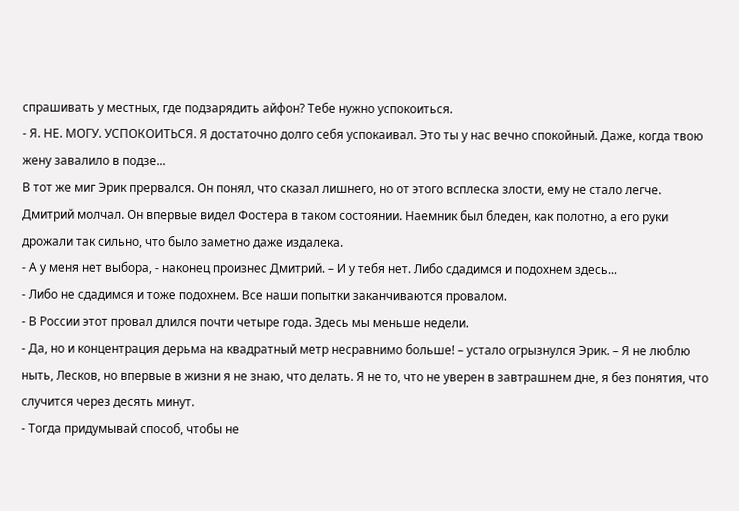спрашивать у местных, где подзарядить айфон? Тебе нужно успокоиться.
- Я. НЕ. МОГУ. УСПОКОИТЬСЯ. Я достаточно долго себя успокаивал. Это ты у нас вечно спокойный. Даже, когда твою жену завалило в подзе...
В тот же миг Эрик прервался. Он понял, что сказал лишнего, но от этого всплеска злости, ему не стало легче. Дмитрий молчал. Он впервые видел Фостера в таком состоянии. Наемник был бледен, как полотно, а его руки дрожали так сильно, что было заметно даже издалека.
- А у меня нет выбора, - наконец произнес Дмитрий. – И у тебя нет. Либо сдадимся и подохнем здесь...
- Либо не сдадимся и тоже подохнем. Все наши попытки заканчиваются провалом.
- В России этот провал длился почти четыре года. Здесь мы меньше недели.
- Да, но и концентрация дерьма на квадратный метр несравнимо больше! – устало огрызнулся Эрик. – Я не люблю ныть, Лесков, но впервые в жизни я не знаю, что делать. Я не то, что не уверен в завтрашнем дне, я без понятия, что случится через десять минут.
- Тогда придумывай способ, чтобы не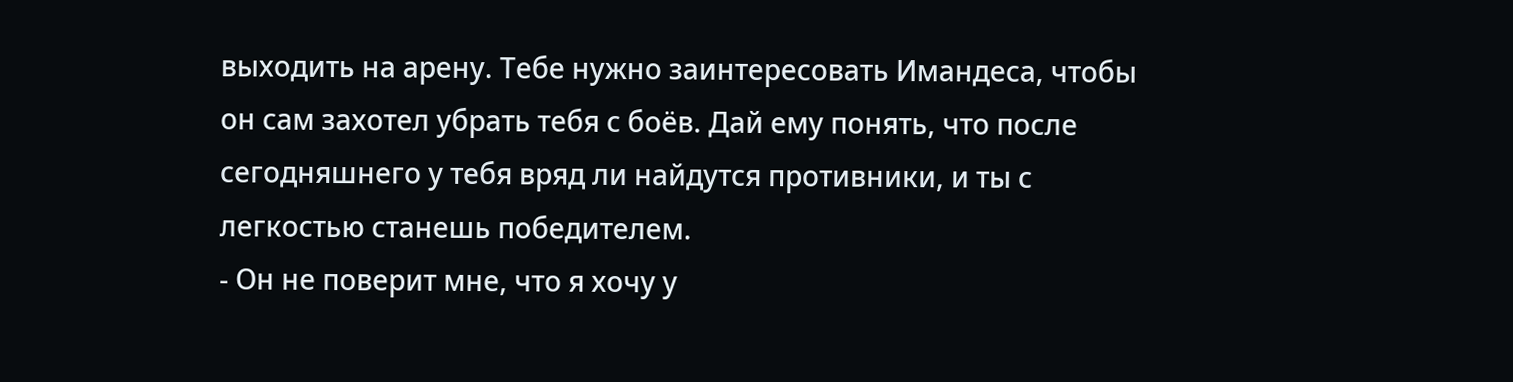выходить на арену. Тебе нужно заинтересовать Имандеса, чтобы он сам захотел убрать тебя с боёв. Дай ему понять, что после сегодняшнего у тебя вряд ли найдутся противники, и ты с легкостью станешь победителем.
- Он не поверит мне, что я хочу у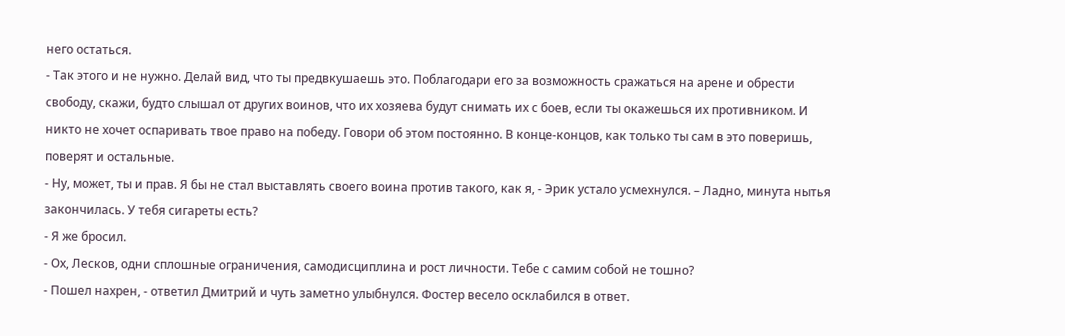него остаться.
- Так этого и не нужно. Делай вид, что ты предвкушаешь это. Поблагодари его за возможность сражаться на арене и обрести свободу, скажи, будто слышал от других воинов, что их хозяева будут снимать их с боев, если ты окажешься их противником. И никто не хочет оспаривать твое право на победу. Говори об этом постоянно. В конце-концов, как только ты сам в это поверишь, поверят и остальные.
- Ну, может, ты и прав. Я бы не стал выставлять своего воина против такого, как я, - Эрик устало усмехнулся. – Ладно, минута нытья закончилась. У тебя сигареты есть?
- Я же бросил.
- Ох, Лесков, одни сплошные ограничения, самодисциплина и рост личности. Тебе с самим собой не тошно?
- Пошел нахрен, - ответил Дмитрий и чуть заметно улыбнулся. Фостер весело осклабился в ответ.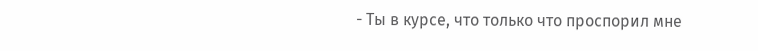- Ты в курсе, что только что проспорил мне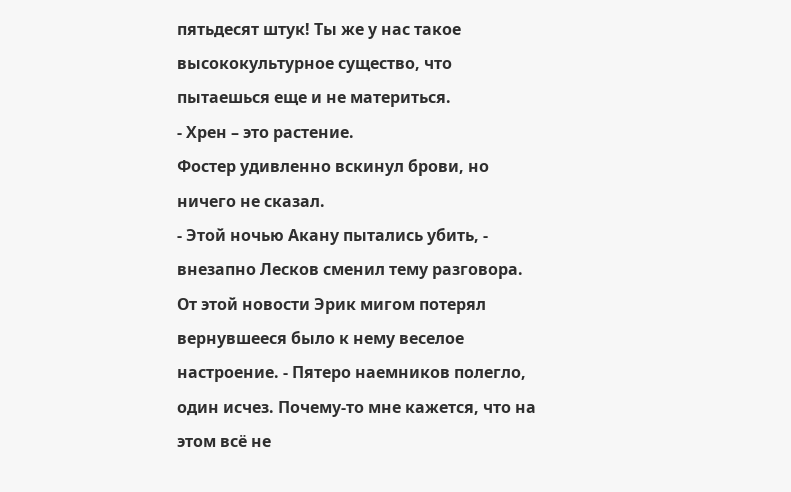пятьдесят штук! Ты же у нас такое высококультурное существо, что пытаешься еще и не материться.
- Хрен – это растение.
Фостер удивленно вскинул брови, но ничего не сказал.
- Этой ночью Акану пытались убить, - внезапно Лесков сменил тему разговора. От этой новости Эрик мигом потерял вернувшееся было к нему веселое настроение. - Пятеро наемников полегло, один исчез. Почему-то мне кажется, что на этом всё не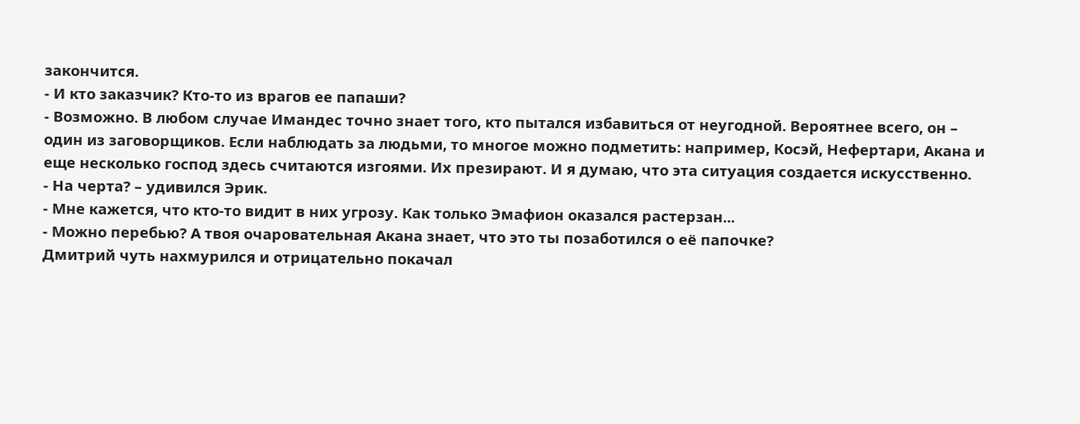закончится.
- И кто заказчик? Кто-то из врагов ее папаши?
- Возможно. В любом случае Имандес точно знает того, кто пытался избавиться от неугодной. Вероятнее всего, он – один из заговорщиков. Если наблюдать за людьми, то многое можно подметить: например, Косэй, Нефертари, Акана и еще несколько господ здесь считаются изгоями. Их презирают. И я думаю, что эта ситуация создается искусственно.
- На черта? – удивился Эрик.
- Мне кажется, что кто-то видит в них угрозу. Как только Эмафион оказался растерзан...
- Можно перебью? А твоя очаровательная Акана знает, что это ты позаботился о её папочке?
Дмитрий чуть нахмурился и отрицательно покачал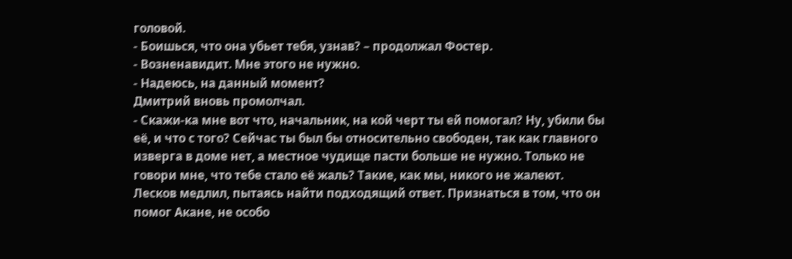головой.
- Боишься, что она убьет тебя, узнав? – продолжал Фостер.
- Возненавидит. Мне этого не нужно.
- Надеюсь, на данный момент?
Дмитрий вновь промолчал.
- Скажи-ка мне вот что, начальник, на кой черт ты ей помогал? Ну, убили бы её, и что с того? Сейчас ты был бы относительно свободен, так как главного изверга в доме нет, а местное чудище пасти больше не нужно. Только не говори мне, что тебе стало её жаль? Такие, как мы, никого не жалеют.
Лесков медлил, пытаясь найти подходящий ответ. Признаться в том, что он помог Акане, не особо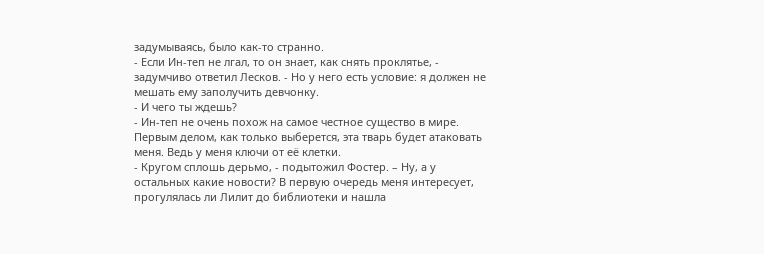задумываясь, было как-то странно.
- Если Ин-теп не лгал, то он знает, как снять проклятье, - задумчиво ответил Лесков. - Но у него есть условие: я должен не мешать ему заполучить девчонку.
- И чего ты ждешь?
- Ин-теп не очень похож на самое честное существо в мире. Первым делом, как только выберется, эта тварь будет атаковать меня. Ведь у меня ключи от её клетки.
- Кругом сплошь дерьмо, - подытожил Фостер. – Ну, а у остальных какие новости? В первую очередь меня интересует, прогулялась ли Лилит до библиотеки и нашла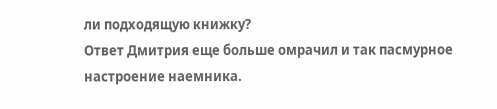ли подходящую книжку?
Ответ Дмитрия еще больше омрачил и так пасмурное настроение наемника.